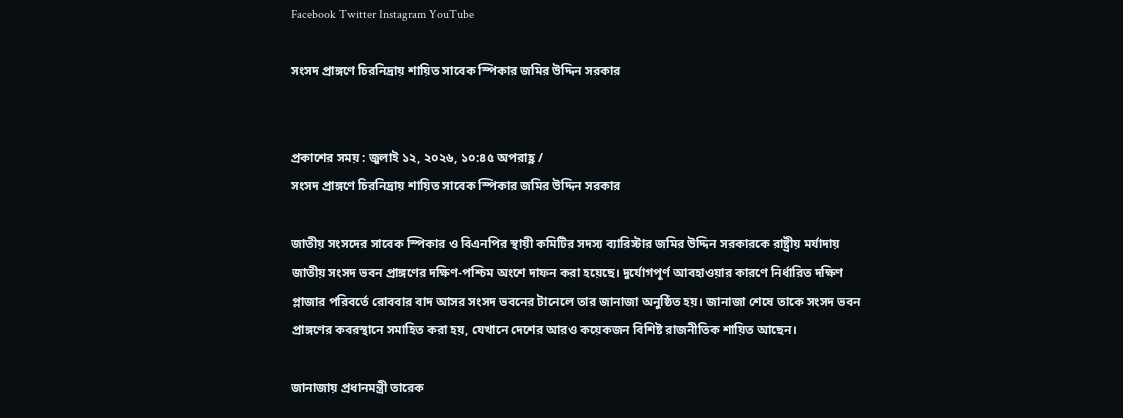Facebook Twitter Instagram YouTube

সংসদ প্রাঙ্গণে চিরনিদ্রায় শায়িত সাবেক স্পিকার জমির উদ্দিন সরকার


প্রকাশের সময় : জুলাই ১২, ২০২৬, ১০:৪৫ অপরাহ্ণ /
সংসদ প্রাঙ্গণে চিরনিদ্রায় শায়িত সাবেক স্পিকার জমির উদ্দিন সরকার

জাতীয় সংসদের সাবেক স্পিকার ও বিএনপির স্থায়ী কমিটির সদস্য ব্যারিস্টার জমির উদ্দিন সরকারকে রাষ্ট্রীয় মর্যাদায় জাতীয় সংসদ ভবন প্রাঙ্গণের দক্ষিণ-পশ্চিম অংশে দাফন করা হয়েছে। দুর্যোগপূর্ণ আবহাওয়ার কারণে নির্ধারিত দক্ষিণ প্লাজার পরিবর্তে রোববার বাদ আসর সংসদ ভবনের টানেলে তার জানাজা অনুষ্ঠিত হয়। জানাজা শেষে তাকে সংসদ ভবন প্রাঙ্গণের কবরস্থানে সমাহিত করা হয়, যেখানে দেশের আরও কয়েকজন বিশিষ্ট রাজনীতিক শায়িত আছেন।

জানাজায় প্রধানমন্ত্রী তারেক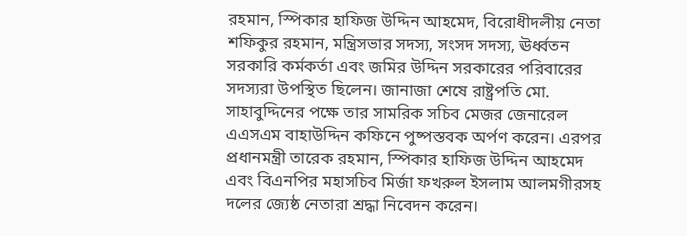রহমান, স্পিকার হাফিজ উদ্দিন আহমেদ, বিরোধীদলীয় নেতা শফিকুর রহমান, মন্ত্রিসভার সদস্য, সংসদ সদস্য, ঊর্ধ্বতন সরকারি কর্মকর্তা এবং জমির উদ্দিন সরকারের পরিবারের সদস্যরা উপস্থিত ছিলেন। জানাজা শেষে রাষ্ট্রপতি মো. সাহাবুদ্দিনের পক্ষে তার সামরিক সচিব মেজর জেনারেল এএসএম বাহাউদ্দিন কফিনে পুষ্পস্তবক অর্পণ করেন। এরপর প্রধানমন্ত্রী তারেক রহমান, স্পিকার হাফিজ উদ্দিন আহমেদ এবং বিএনপির মহাসচিব মির্জা ফখরুল ইসলাম আলমগীরসহ দলের জ্যেষ্ঠ নেতারা শ্রদ্ধা নিবেদন করেন।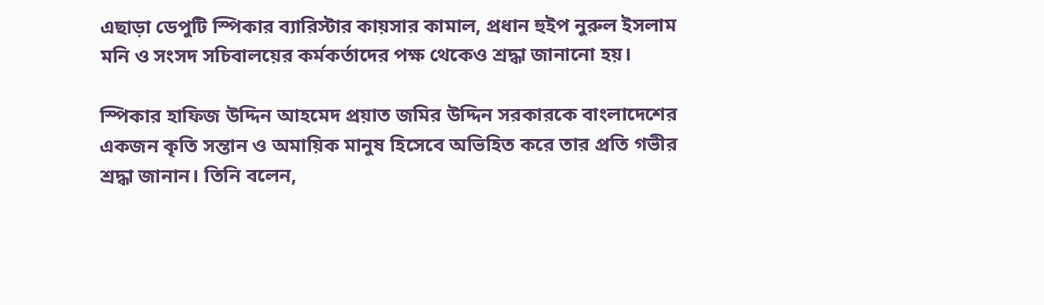এছাড়া ডেপুটি স্পিকার ব্যারিস্টার কায়সার কামাল, প্রধান হুইপ নুরুল ইসলাম মনি ও সংসদ সচিবালয়ের কর্মকর্তাদের পক্ষ থেকেও শ্রদ্ধা জানানো হয়।

স্পিকার হাফিজ উদ্দিন আহমেদ প্রয়াত জমির উদ্দিন সরকারকে বাংলাদেশের একজন কৃতি সন্তান ও অমায়িক মানুষ হিসেবে অভিহিত করে তার প্রতি গভীর শ্রদ্ধা জানান। তিনি বলেন,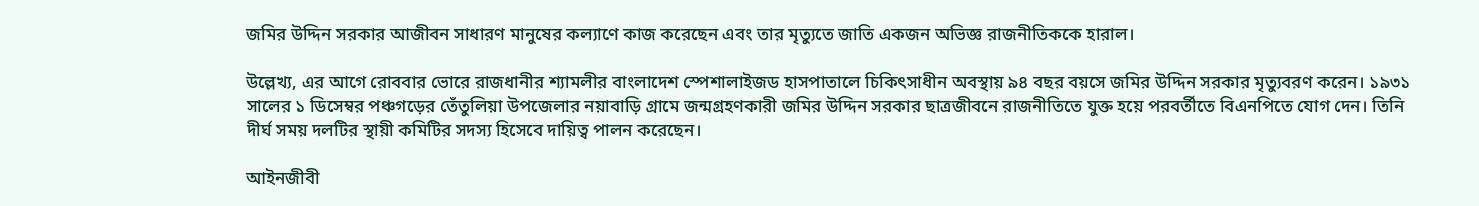জমির উদ্দিন সরকার আজীবন সাধারণ মানুষের কল্যাণে কাজ করেছেন এবং তার মৃত্যুতে জাতি একজন অভিজ্ঞ রাজনীতিককে হারাল।

উল্লেখ্য, এর আগে রোববার ভোরে রাজধানীর শ্যামলীর বাংলাদেশ স্পেশালাইজড হাসপাতালে চিকিৎসাধীন অবস্থায় ৯৪ বছর বয়সে জমির উদ্দিন সরকার মৃত্যুবরণ করেন। ১৯৩১ সালের ১ ডিসেম্বর পঞ্চগড়ের তেঁতুলিয়া উপজেলার নয়াবাড়ি গ্রামে জন্মগ্রহণকারী জমির উদ্দিন সরকার ছাত্রজীবনে রাজনীতিতে যুক্ত হয়ে পরবর্তীতে বিএনপিতে যোগ দেন। তিনি দীর্ঘ সময় দলটির স্থায়ী কমিটির সদস্য হিসেবে দায়িত্ব পালন করেছেন।

আইনজীবী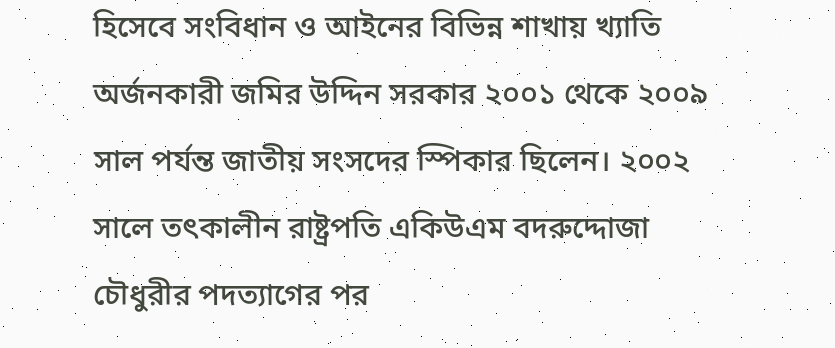হিসেবে সংবিধান ও আইনের বিভিন্ন শাখায় খ্যাতি অর্জনকারী জমির উদ্দিন সরকার ২০০১ থেকে ২০০৯ সাল পর্যন্ত জাতীয় সংসদের স্পিকার ছিলেন। ২০০২ সালে তৎকালীন রাষ্ট্রপতি একিউএম বদরুদ্দোজা চৌধুরীর পদত্যাগের পর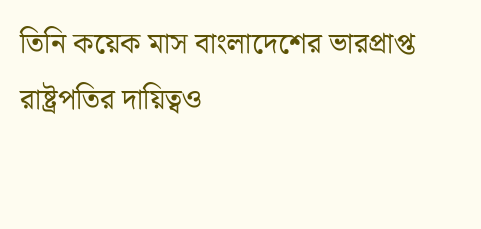তিনি কয়েক মাস বাংলাদেশের ভারপ্রাপ্ত রাষ্ট্রপতির দায়িত্বও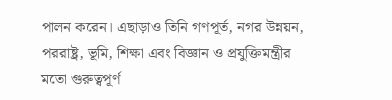পালন করেন। এছাড়াও তিনি গণপূর্ত, নগর উন্নয়ন, পররাষ্ট্র, ভূমি, শিক্ষা এবং বিজ্ঞান ও প্রযুক্তিমন্ত্রীর মতো গুরুত্বপূর্ণ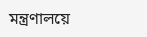মন্ত্রণালয়ে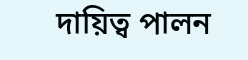দায়িত্ব পালন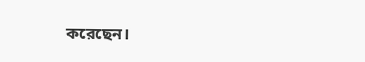করেছেন।